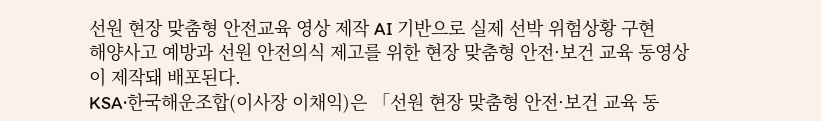선원 현장 맞춤형 안전교육 영상 제작 AI 기반으로 실제 선박 위험상황 구현
해양사고 예방과 선원 안전의식 제고를 위한 현장 맞춤형 안전·보건 교육 동영상이 제작돼 배포된다.
KSA·한국해운조합(이사장 이채익)은 「선원 현장 맞춤형 안전·보건 교육 동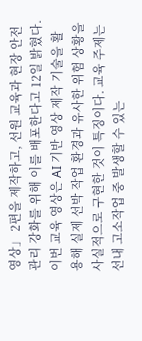영상」 2편을 제작하고, 선원 교육과 현장 안전관리 강화를 위해 이를 배포한다고 12일 밝혔다.
이번 교육 영상은 AI 기반 영상 제작 기술을 활용해 실제 선박 작업 환경과 유사한 위험 상황을 사실적으로 구현한 것이 특징이다. 교육 주제는 선내 고소작업 중 발생할 수 있는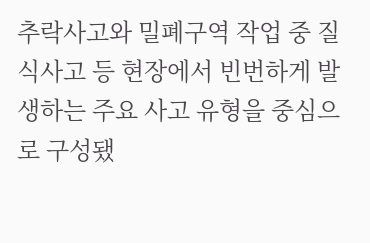추락사고와 밀폐구역 작업 중 질식사고 등 현장에서 빈번하게 발생하는 주요 사고 유형을 중심으로 구성됐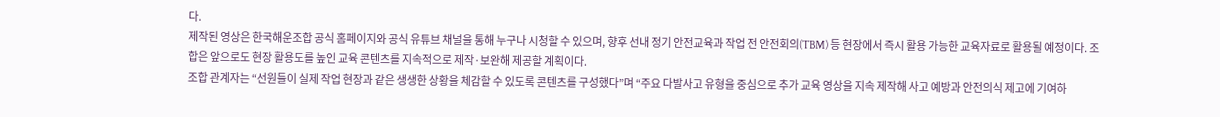다.
제작된 영상은 한국해운조합 공식 홈페이지와 공식 유튜브 채널을 통해 누구나 시청할 수 있으며, 향후 선내 정기 안전교육과 작업 전 안전회의(TBM) 등 현장에서 즉시 활용 가능한 교육자료로 활용될 예정이다. 조합은 앞으로도 현장 활용도를 높인 교육 콘텐츠를 지속적으로 제작·보완해 제공할 계획이다.
조합 관계자는 “선원들이 실제 작업 현장과 같은 생생한 상황을 체감할 수 있도록 콘텐츠를 구성했다”며 “주요 다발사고 유형을 중심으로 추가 교육 영상을 지속 제작해 사고 예방과 안전의식 제고에 기여하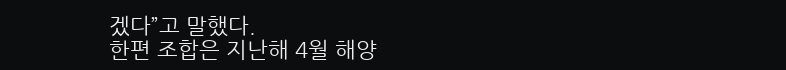겠다”고 말했다.
한편 조합은 지난해 4월 해양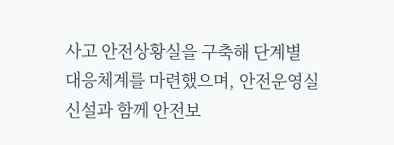사고 안전상황실을 구축해 단계별 대응체계를 마련했으며, 안전운영실 신설과 함께 안전보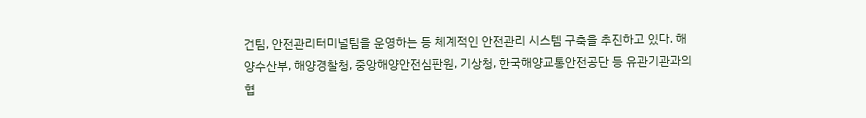건팀, 안전관리터미널팀을 운영하는 등 체계적인 안전관리 시스템 구축을 추진하고 있다. 해양수산부, 해양경찰청, 중앙해양안전심판원, 기상청, 한국해양교통안전공단 등 유관기관과의 협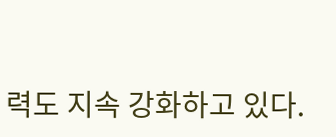력도 지속 강화하고 있다.